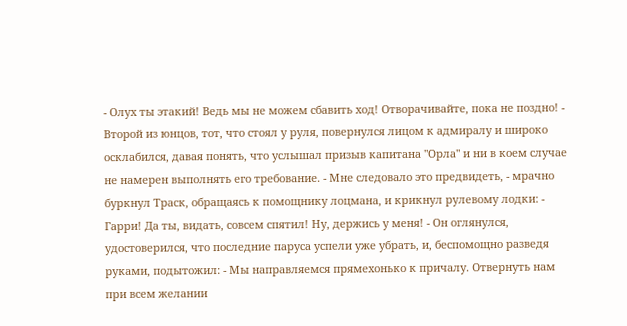- Олух ты этакий! Ведь мы не можем сбавить ход! Отворачивайте, пока не поздно! - Второй из юнцов, тот, что стоял у руля, повернулся лицом к адмиралу и широко осклабился, давая понять, что услышал призыв капитана "Орла" и ни в коем случае не намерен выполнять его требование. - Мне следовало это предвидеть, - мрачно буркнул Траск, обращаясь к помощнику лоцмана, и крикнул рулевому лодки: - Гарри! Да ты, видать, совсем спятил! Ну, держись у меня! - Он оглянулся, удостоверился, что последние паруса успели уже убрать, и, беспомощно разведя руками, подытожил: - Мы направляемся прямехонько к причалу. Отвернуть нам при всем желании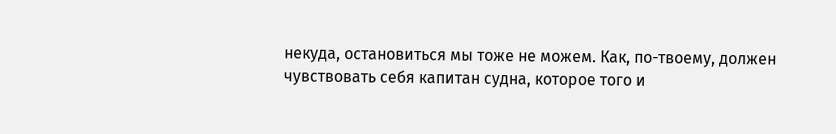некуда, остановиться мы тоже не можем. Как, по-твоему, должен чувствовать себя капитан судна, которое того и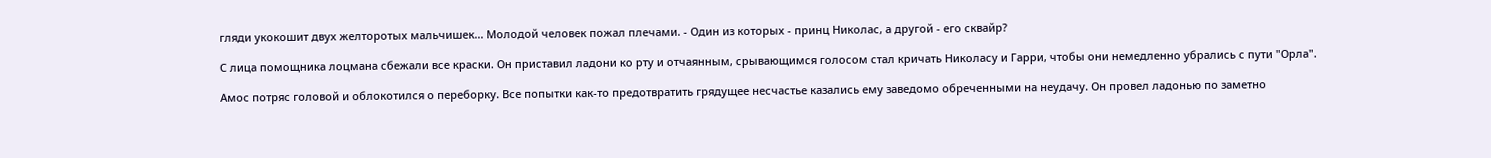гляди укокошит двух желторотых мальчишек... Молодой человек пожал плечами. - Один из которых - принц Николас, а другой - его сквайр?

С лица помощника лоцмана сбежали все краски. Он приставил ладони ко рту и отчаянным, срывающимся голосом стал кричать Николасу и Гарри, чтобы они немедленно убрались с пути "Орла".

Амос потряс головой и облокотился о переборку. Все попытки как-то предотвратить грядущее несчастье казались ему заведомо обреченными на неудачу. Он провел ладонью по заметно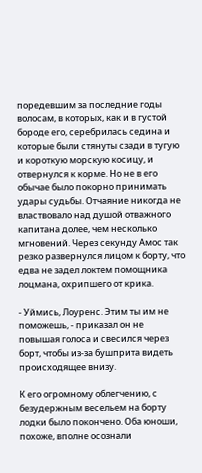поредевшим за последние годы волосам, в которых, как и в густой бороде его, серебрилась седина и которые были стянуты сзади в тугую и короткую морскую косицу, и отвернулся к корме. Но не в его обычае было покорно принимать удары судьбы. Отчаяние никогда не властвовало над душой отважного капитана долее, чем несколько мгновений. Через секунду Амос так резко развернулся лицом к борту, что едва не задел локтем помощника лоцмана, охрипшего от крика.

- Уймись, Лоуренс. Этим ты им не поможешь, - приказал он не повышая голоса и свесился через борт, чтобы из-за бушприта видеть происходящее внизу.

К его огромному облегчению, с безудержным весельем на борту лодки было покончено. Оба юноши, похоже, вполне осознали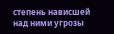степень нависшей над ними угрозы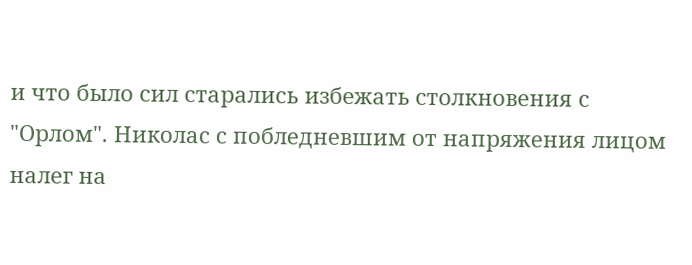и что было сил старались избежать столкновения с "Орлом". Николас с побледневшим от напряжения лицом налег на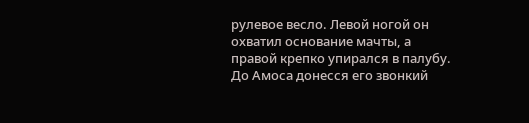рулевое весло. Левой ногой он охватил основание мачты, а правой крепко упирался в палубу. До Амоса донесся его звонкий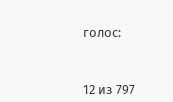голос:



12 из 797